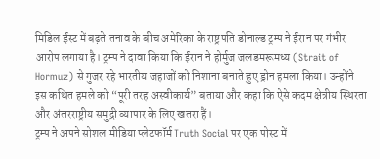मिडिल ईस्ट में बढ़ते तनाव के बीच अमेरिका के राष्ट्रपति डोनाल्ड ट्रम्प ने ईरान पर गंभीर आरोप लगाया है। ट्रम्प ने दावा किया कि ईरान ने होर्मुज जलडमरूमध्य (Strait of Hormuz) से गुजर रहे भारतीय जहाजों को निशाना बनाते हुए ड्रोन हमला किया। उन्होंने इस कथित हमले को “पूरी तरह अस्वीकार्य” बताया और कहा कि ऐसे कदम क्षेत्रीय स्थिरता और अंतरराष्ट्रीय समुद्री व्यापार के लिए खतरा हैं।
ट्रम्प ने अपने सोशल मीडिया प्लेटफॉर्म Truth Social पर एक पोस्ट में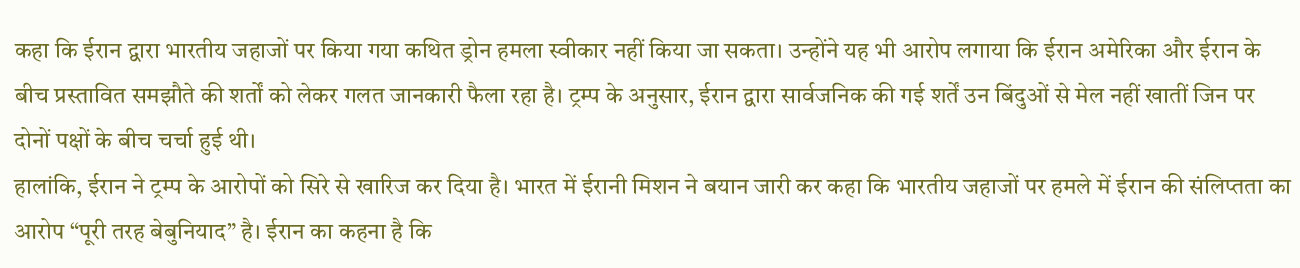कहा कि ईरान द्वारा भारतीय जहाजों पर किया गया कथित ड्रोन हमला स्वीकार नहीं किया जा सकता। उन्होंने यह भी आरोप लगाया कि ईरान अमेरिका और ईरान के बीच प्रस्तावित समझौते की शर्तों को लेकर गलत जानकारी फैला रहा है। ट्रम्प के अनुसार, ईरान द्वारा सार्वजनिक की गई शर्तें उन बिंदुओं से मेल नहीं खातीं जिन पर दोनों पक्षों के बीच चर्चा हुई थी।
हालांकि, ईरान ने ट्रम्प के आरोपों को सिरे से खारिज कर दिया है। भारत में ईरानी मिशन ने बयान जारी कर कहा कि भारतीय जहाजों पर हमले में ईरान की संलिप्तता का आरोप “पूरी तरह बेबुनियाद” है। ईरान का कहना है कि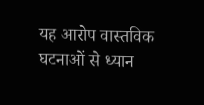यह आरोप वास्तविक घटनाओं से ध्यान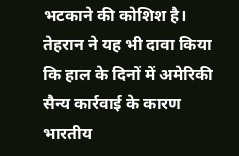भटकाने की कोशिश है। तेहरान ने यह भी दावा किया कि हाल के दिनों में अमेरिकी सैन्य कार्रवाई के कारण भारतीय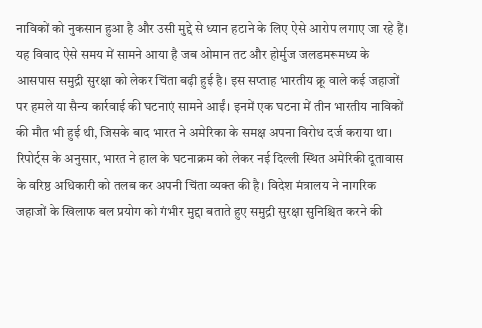नाविकों को नुकसान हुआ है और उसी मुद्दे से ध्यान हटाने के लिए ऐसे आरोप लगाए जा रहे हैं।
यह विवाद ऐसे समय में सामने आया है जब ओमान तट और होर्मुज जलडमरूमध्य के आसपास समुद्री सुरक्षा को लेकर चिंता बढ़ी हुई है। इस सप्ताह भारतीय क्रू वाले कई जहाजों पर हमले या सैन्य कार्रवाई की घटनाएं सामने आईं। इनमें एक घटना में तीन भारतीय नाविकों की मौत भी हुई थी, जिसके बाद भारत ने अमेरिका के समक्ष अपना विरोध दर्ज कराया था।
रिपोर्ट्स के अनुसार, भारत ने हाल के घटनाक्रम को लेकर नई दिल्ली स्थित अमेरिकी दूतावास के वरिष्ठ अधिकारी को तलब कर अपनी चिंता व्यक्त की है। विदेश मंत्रालय ने नागरिक जहाजों के खिलाफ बल प्रयोग को गंभीर मुद्दा बताते हुए समुद्री सुरक्षा सुनिश्चित करने की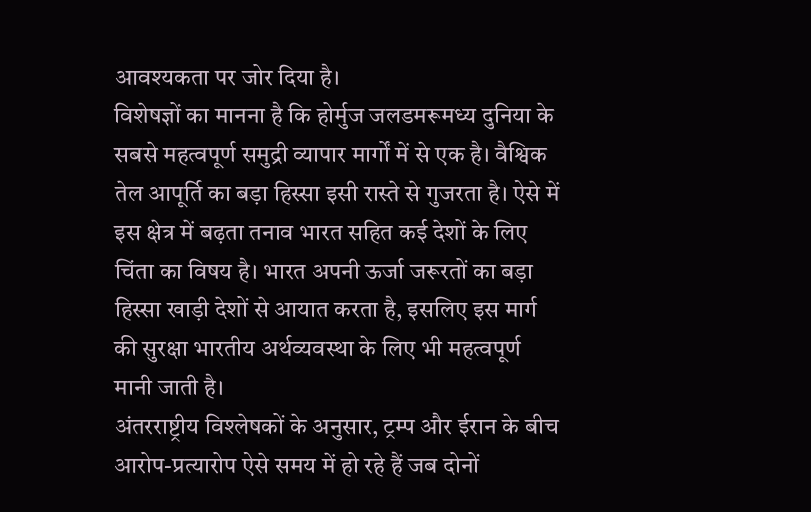आवश्यकता पर जोर दिया है।
विशेषज्ञों का मानना है कि होर्मुज जलडमरूमध्य दुनिया के सबसे महत्वपूर्ण समुद्री व्यापार मार्गों में से एक है। वैश्विक तेल आपूर्ति का बड़ा हिस्सा इसी रास्ते से गुजरता है। ऐसे में इस क्षेत्र में बढ़ता तनाव भारत सहित कई देशों के लिए चिंता का विषय है। भारत अपनी ऊर्जा जरूरतों का बड़ा हिस्सा खाड़ी देशों से आयात करता है, इसलिए इस मार्ग की सुरक्षा भारतीय अर्थव्यवस्था के लिए भी महत्वपूर्ण मानी जाती है।
अंतरराष्ट्रीय विश्लेषकों के अनुसार, ट्रम्प और ईरान के बीच आरोप-प्रत्यारोप ऐसे समय में हो रहे हैं जब दोनों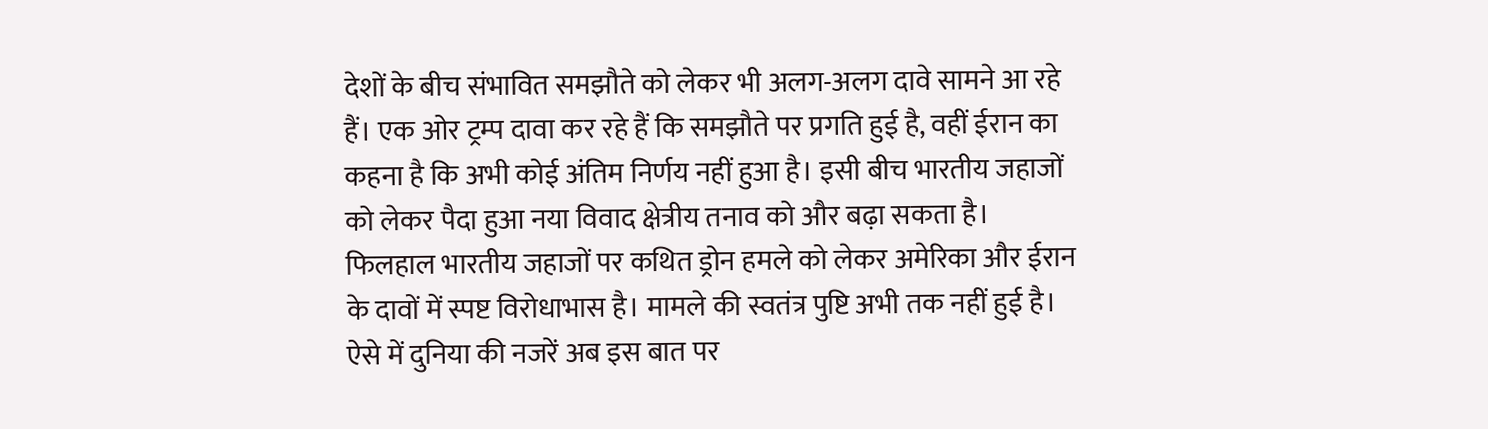देशों के बीच संभावित समझौते को लेकर भी अलग-अलग दावे सामने आ रहे हैं। एक ओर ट्रम्प दावा कर रहे हैं कि समझौते पर प्रगति हुई है, वहीं ईरान का कहना है कि अभी कोई अंतिम निर्णय नहीं हुआ है। इसी बीच भारतीय जहाजों को लेकर पैदा हुआ नया विवाद क्षेत्रीय तनाव को और बढ़ा सकता है।
फिलहाल भारतीय जहाजों पर कथित ड्रोन हमले को लेकर अमेरिका और ईरान के दावों में स्पष्ट विरोधाभास है। मामले की स्वतंत्र पुष्टि अभी तक नहीं हुई है। ऐसे में दुनिया की नजरें अब इस बात पर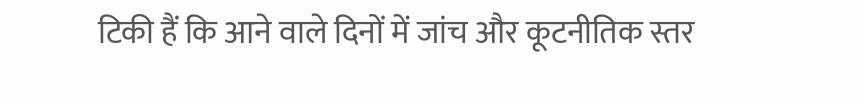टिकी हैं कि आने वाले दिनों में जांच और कूटनीतिक स्तर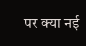पर क्या नई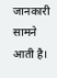जानकारी सामने आती है।